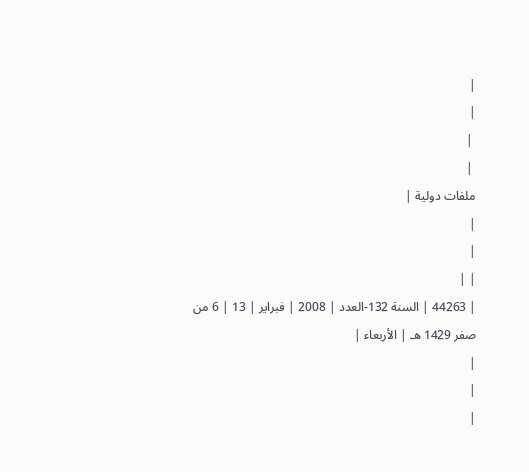|
|
 |
 |
ملفات دولية |
|
|
| |
| 44263 | السنة 132-العدد | 2008 | فبراير | 13 | 6 من صفر 1429 هـ | الأربعاء |
|
|
|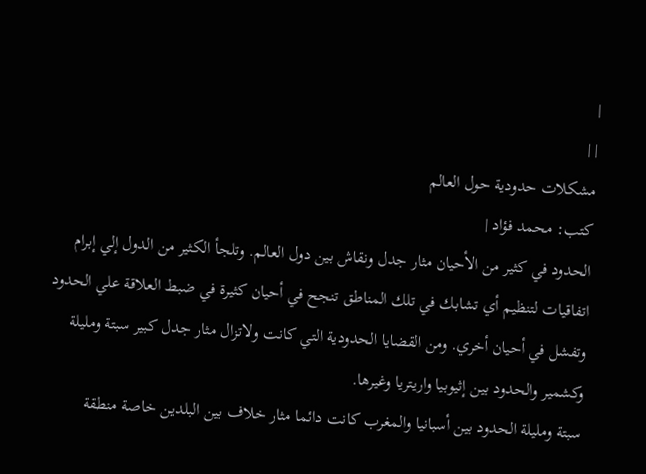|
| |
مشكلات حدودية حول العالم
كتب: محمد فؤاد |
الحدود في كثير من الأحيان مثار جدل ونقاش بين دول العالم. وتلجأ الكثير من الدول إلي إبرام اتفاقيات لتنظيم أي تشابك في تلك المناطق تنجح في أحيان كثيرة في ضبط العلاقة علي الحدود وتفشل في أحيان أخري. ومن القضايا الحدودية التي كانت ولاتزال مثار جدل كبير سبتة ومليلة وكشمير والحدود بين إثيوبيا واريتريا وغيرها.
سبتة ومليلة الحدود بين أسبانيا والمغرب كانت دائما مثار خلاف بين البلدين خاصة منطقة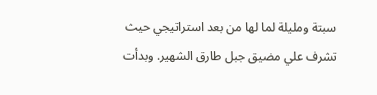سبتة ومليلة لما لها من بعد استراتيجي حيث تشرف علي مضيق جبل طارق الشهير. وبدأت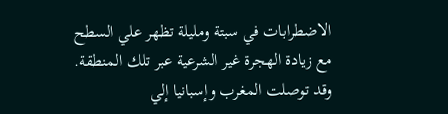الاضطرابات في سبتة ومليلة تظهر علي السطح مع زيادة الهجرة غير الشرعية عبر تلك المنطقة. وقد توصلت المغرب وإسبانيا إلي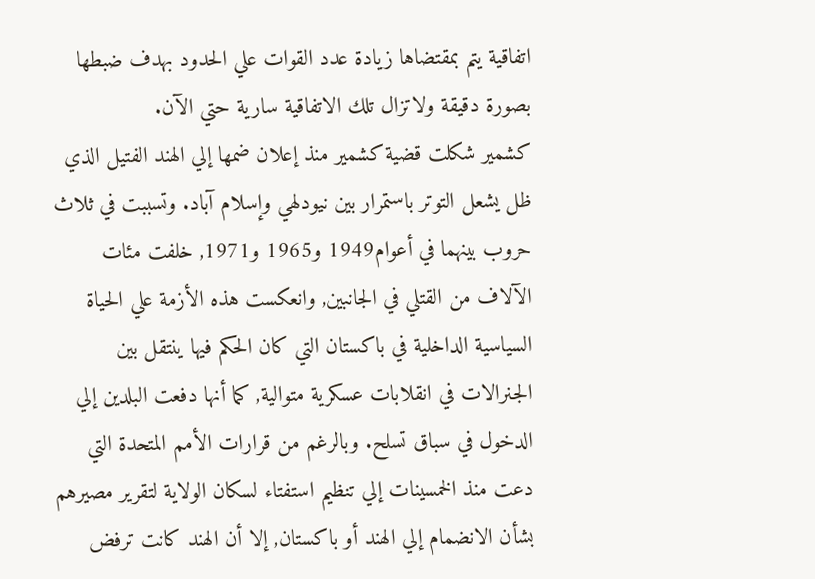اتفاقية يتم بمقتضاها زيادة عدد القوات علي الحدود بهدف ضبطها بصورة دقيقة ولاتزال تلك الاتفاقية سارية حتي الآن.
كشمير شكلت قضية كشمير منذ إعلان ضمها إلي الهند الفتيل الذي ظل يشعل التوتر باستمرار بين نيودلهي وإسلام آباد. وتسببت في ثلاث حروب بينهما في أعوام1949 و1965 و1971, خلفت مئات الآلاف من القتلي في الجانبين, وانعكست هذه الأزمة علي الحياة السياسية الداخلية في باكستان التي كان الحكم فيها ينتقل بين الجنرالات في انقلابات عسكرية متوالية, كما أنها دفعت البلدين إلي الدخول في سباق تسلح. وبالرغم من قرارات الأمم المتحدة التي دعت منذ الخمسينات إلي تنظيم استفتاء لسكان الولاية لتقرير مصيرهم بشأن الانضمام إلي الهند أو باكستان, إلا أن الهند كانت ترفض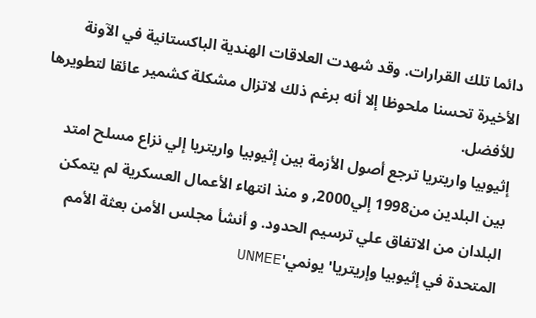دائما تلك القرارات. وقد شهدت العلاقات الهندية الباكستانية في الآونة الأخيرة تحسنا ملحوظا إلا أنه برغم ذلك لاتزال مشكلة كشمير عائقا لتطويرها للأفضل.
إثيوبيا واريتريا ترجع أصول الأزمة بين إثيوبيا واريتريا إلي نزاع مسلح امتد بين البلدين من1998 إلي2000, و منذ انتهاء الأعمال العسكرية لم يتمكن البلدان من الاتفاق علي ترسيم الحدود. و أنشأ مجلس الأمن بعثة الأمم المتحدة في إثيوبيا وإريتريا' يونمي'UNMEE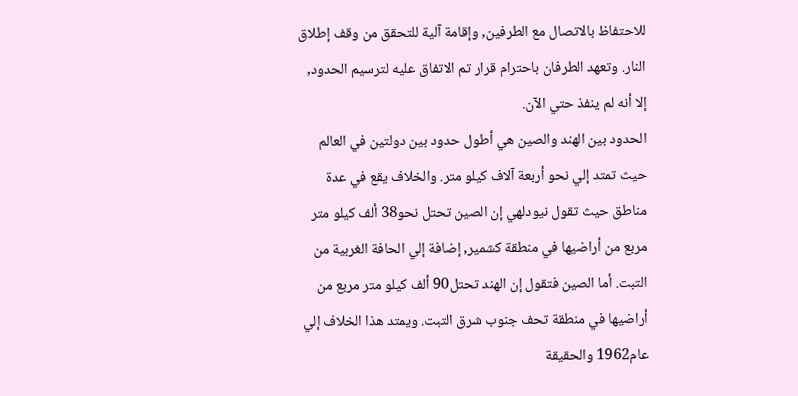للاحتفاظ بالاتصال مع الطرفين, وإقامة آلية للتحقق من وقف إطلاق النار. وتعهد الطرفان باحترام قرار تم الاتفاق عليه لترسيم الحدود, إلا أنه لم ينفذ حتي الآن.
الحدود بين الهند والصين هي أطول حدود بين دولتين في العالم حيث تمتد إلي نحو أربعة آلاف كيلو متر. والخلاف يقع في عدة مناطق حيث تقول نيودلهي إن الصين تحتل نحو38 ألف كيلو متر مربع من أراضيها في منطقة كشمير, إضافة إلي الحافة الغربية من التبت. أما الصين فتقول إن الهند تحتل90 ألف كيلو متر مربع من أراضيها في منطقة تحف جنوب شرق التبت. ويمتد هذا الخلاف إلي عام1962 والحقيقة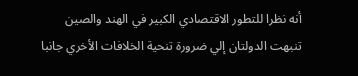أنه نظرا للتطور الاقتصادي الكبير في الهند والصين تنبهت الدولتان إلي ضرورة تنحية الخلافات الأخري جانبا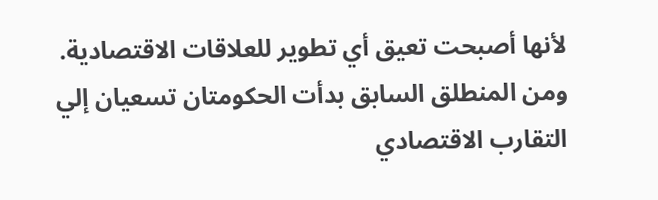لأنها أصبحت تعيق أي تطوير للعلاقات الاقتصادية. ومن المنطلق السابق بدأت الحكومتان تسعيان إلي التقارب الاقتصادي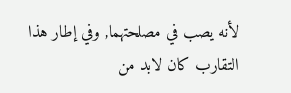لأنه يصب في مصلحتهما, وفي إطار هذا التقارب كان لابد من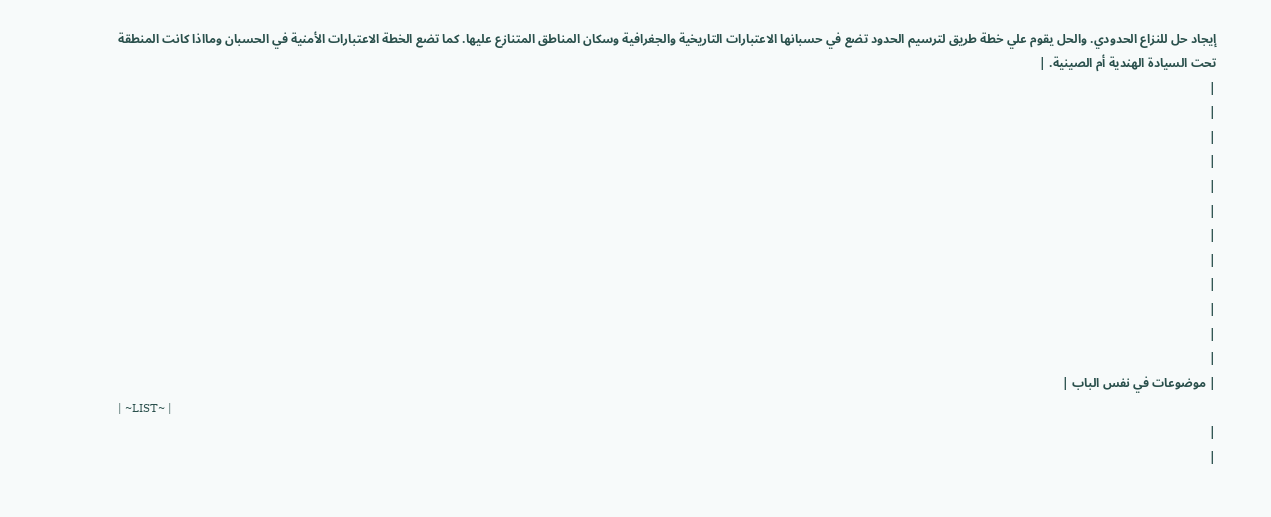إيجاد حل للنزاع الحدودي. والحل يقوم علي خطة طريق لترسيم الحدود تضع في حسبانها الاعتبارات التاريخية والجغرافية وسكان المناطق المتنازع عليها. كما تضع الخطة الاعتبارات الأمنية في الحسبان ومااذا كانت المنطقة تحت السيادة الهندية أم الصينية. |
|
|
|
|
|
|
|
|
|
|
|
|
| موضوعات في نفس الباب |
| ~LIST~ |
|
|